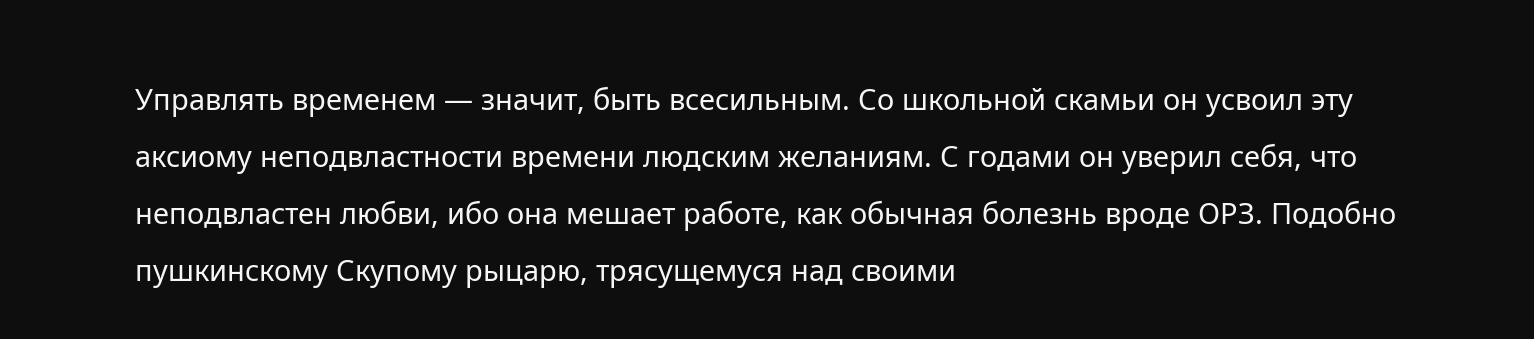Управлять временем — значит, быть всесильным. Со школьной скамьи он усвоил эту аксиому неподвластности времени людским желаниям. С годами он уверил себя, что неподвластен любви, ибо она мешает работе, как обычная болезнь вроде ОРЗ. Подобно пушкинскому Скупому рыцарю, трясущемуся над своими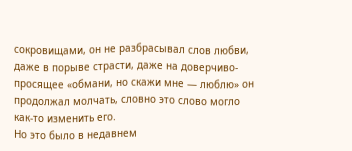сокровищами, он не разбрасывал слов любви, даже в порыве страсти, даже на доверчиво-просящее «обмани, но скажи мне — люблю» он продолжал молчать, словно это слово могло как-то изменить его.
Но это было в недавнем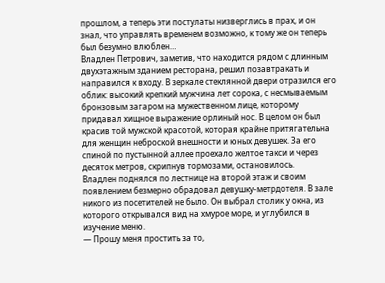прошлом, а теперь эти постулаты низверглись в прах, и он знал, что управлять временем возможно, к тому же он теперь был безумно влюблен…
Владлен Петрович, заметив, что находится рядом с длинным двухэтажным зданием ресторана, решил позавтракать и направился к входу. В зеркале стеклянной двери отразился его облик: высокий крепкий мужчина лет сорока, с несмываемым бронзовым загаром на мужественном лице, которому придавал хищное выражение орлиный нос. В целом он был красив той мужской красотой, которая крайне притягательна для женщин неброской внешности и юных девушек. За его спиной по пустынной аллее проехало желтое такси и через десяток метров, скрипнув тормозами, остановилось.
Владлен поднялся по лестнице на второй этаж и своим появлением безмерно обрадовал девушку-метрдотеля. В зале никого из посетителей не было. Он выбрал столик у окна, из которого открывался вид на хмурое море, и углубился в изучение меню.
— Прошу меня простить за то,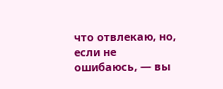что отвлекаю, но, если не ошибаюсь, — вы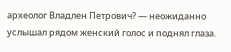археолог Владлен Петрович? — неожиданно услышал рядом женский голос и поднял глаза.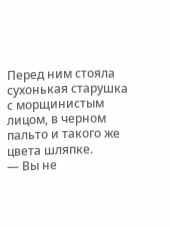Перед ним стояла сухонькая старушка с морщинистым лицом, в черном пальто и такого же цвета шляпке.
— Вы не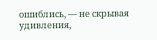ошиблись, — не скрывая удивления,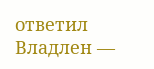ответил Владлен —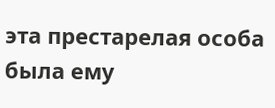эта престарелая особа была ему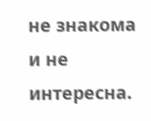не знакома и не интересна.